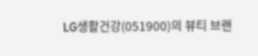LG생활건강(051900)의 뷰티 브랜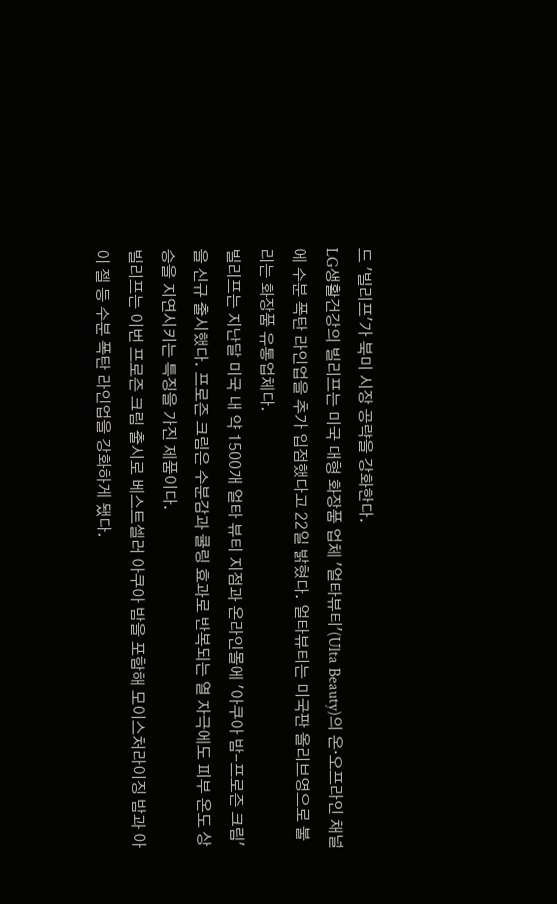드 '빌리프'가 북미 시장 공략을 강화한다.
LG생활건강의 빌리프는 미국 대형 화장품 업체 '얼타뷰티'(Ulta Beauty)의 온·오프라인 채널에 수분 폭탄 라인업을 추가 입점했다고 22일 밝혔다. 얼타뷰티는 미국판 올리브영으로 불리는 화장품 유통업체다.
빌리프는 지난달 미국 내 약 1500개 얼타 뷰티 지점과 온라인몰에 '아쿠아 밤-프로즌 크림'을 신규 출시했다. 프로즌 크림은 수분감과 쿨링 효과로 반복되는 열 자극에도 피부 온도 상승을 지연시키는 특징을 가진 제품이다.
빌리프는 이번 프로즌 크림 출시로 베스트셀러 아쿠아 밤을 포함해 모이스처라이징 밤과 아이 젤 등 수분 폭탄 라인업을 강화하게 됐다.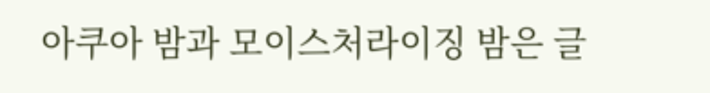아쿠아 밤과 모이스처라이징 밤은 글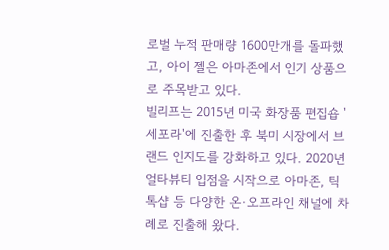로벌 누적 판매량 1600만개를 돌파했고, 아이 젤은 아마존에서 인기 상품으로 주목받고 있다.
빌리프는 2015년 미국 화장품 편집숍 '세포라'에 진출한 후 북미 시장에서 브랜드 인지도를 강화하고 있다. 2020년 얼타뷰티 입점을 시작으로 아마존, 틱톡샵 등 다양한 온·오프라인 채널에 차례로 진출해 왔다.